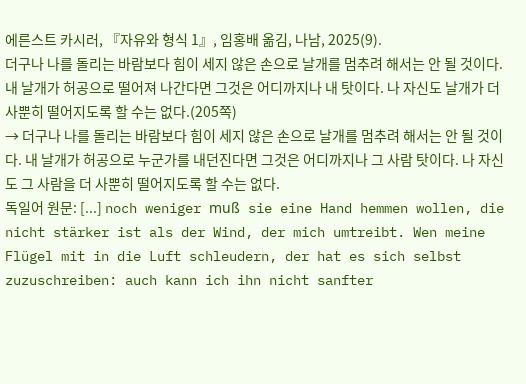에른스트 카시러, 『자유와 형식 1』, 임홍배 옮김, 나남, 2025(9).
더구나 나를 돌리는 바람보다 힘이 세지 않은 손으로 날개를 멈추려 해서는 안 될 것이다. 내 날개가 허공으로 떨어져 나간다면 그것은 어디까지나 내 탓이다. 나 자신도 날개가 더 사뿐히 떨어지도록 할 수는 없다.(205쪽)
→ 더구나 나를 돌리는 바람보다 힘이 세지 않은 손으로 날개를 멈추려 해서는 안 될 것이다. 내 날개가 허공으로 누군가를 내던진다면 그것은 어디까지나 그 사람 탓이다. 나 자신도 그 사람을 더 사뿐히 떨어지도록 할 수는 없다.
독일어 원문: [...] noch weniger muß sie eine Hand hemmen wollen, die nicht stärker ist als der Wind, der mich umtreibt. Wen meine Flügel mit in die Luft schleudern, der hat es sich selbst zuzuschreiben: auch kann ich ihn nicht sanfter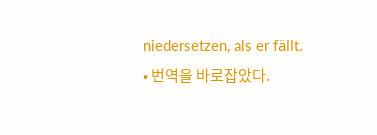niedersetzen, als er fällt.
• 번역을 바로잡았다.